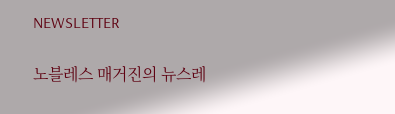NEWSLETTER

노블레스 매거진의 뉴스레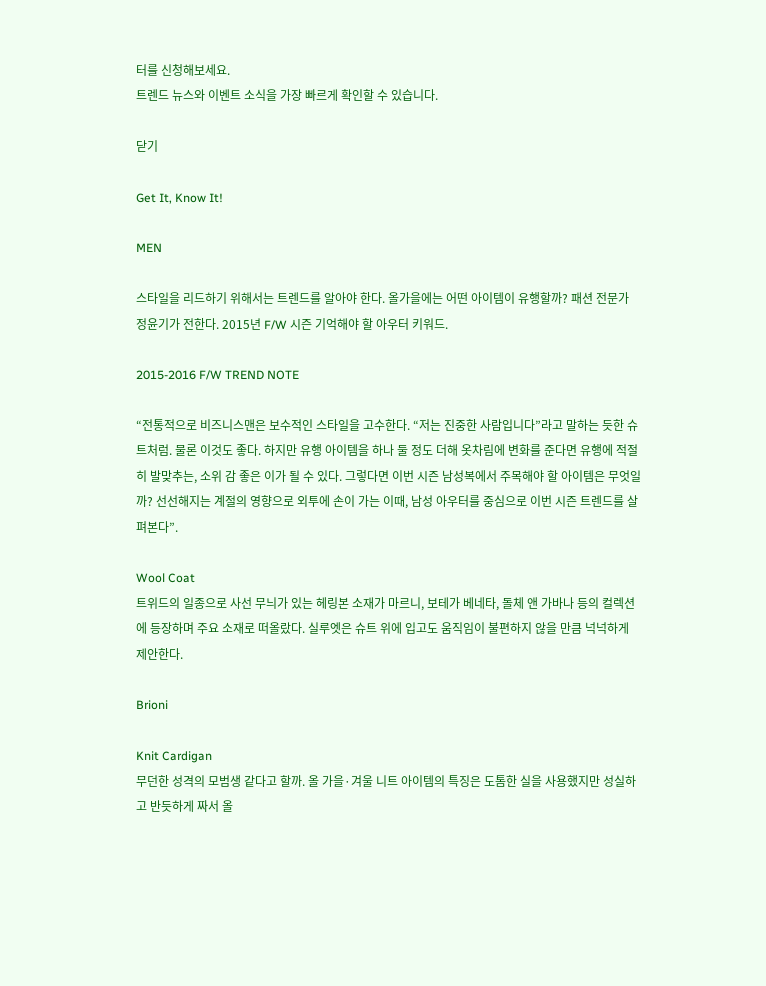터를 신청해보세요.
트렌드 뉴스와 이벤트 소식을 가장 빠르게 확인할 수 있습니다.

닫기

Get It, Know It!

MEN

스타일을 리드하기 위해서는 트렌드를 알아야 한다. 올가을에는 어떤 아이템이 유행할까? 패션 전문가 정윤기가 전한다. 2015년 F/W 시즌 기억해야 할 아우터 키워드.

2015-2016 F/W TREND NOTE

“전통적으로 비즈니스맨은 보수적인 스타일을 고수한다. “저는 진중한 사람입니다”라고 말하는 듯한 슈트처럼. 물론 이것도 좋다. 하지만 유행 아이템을 하나 둘 정도 더해 옷차림에 변화를 준다면 유행에 적절히 발맞추는, 소위 감 좋은 이가 될 수 있다. 그렇다면 이번 시즌 남성복에서 주목해야 할 아이템은 무엇일까? 선선해지는 계절의 영향으로 외투에 손이 가는 이때, 남성 아우터를 중심으로 이번 시즌 트렌드를 살펴본다”.

Wool Coat
트위드의 일종으로 사선 무늬가 있는 헤링본 소재가 마르니, 보테가 베네타, 돌체 앤 가바나 등의 컬렉션에 등장하며 주요 소재로 떠올랐다. 실루엣은 슈트 위에 입고도 움직임이 불편하지 않을 만큼 넉넉하게 제안한다.

Brioni

Knit Cardigan
무던한 성격의 모범생 같다고 할까. 올 가을·겨울 니트 아이템의 특징은 도톰한 실을 사용했지만 성실하고 반듯하게 짜서 올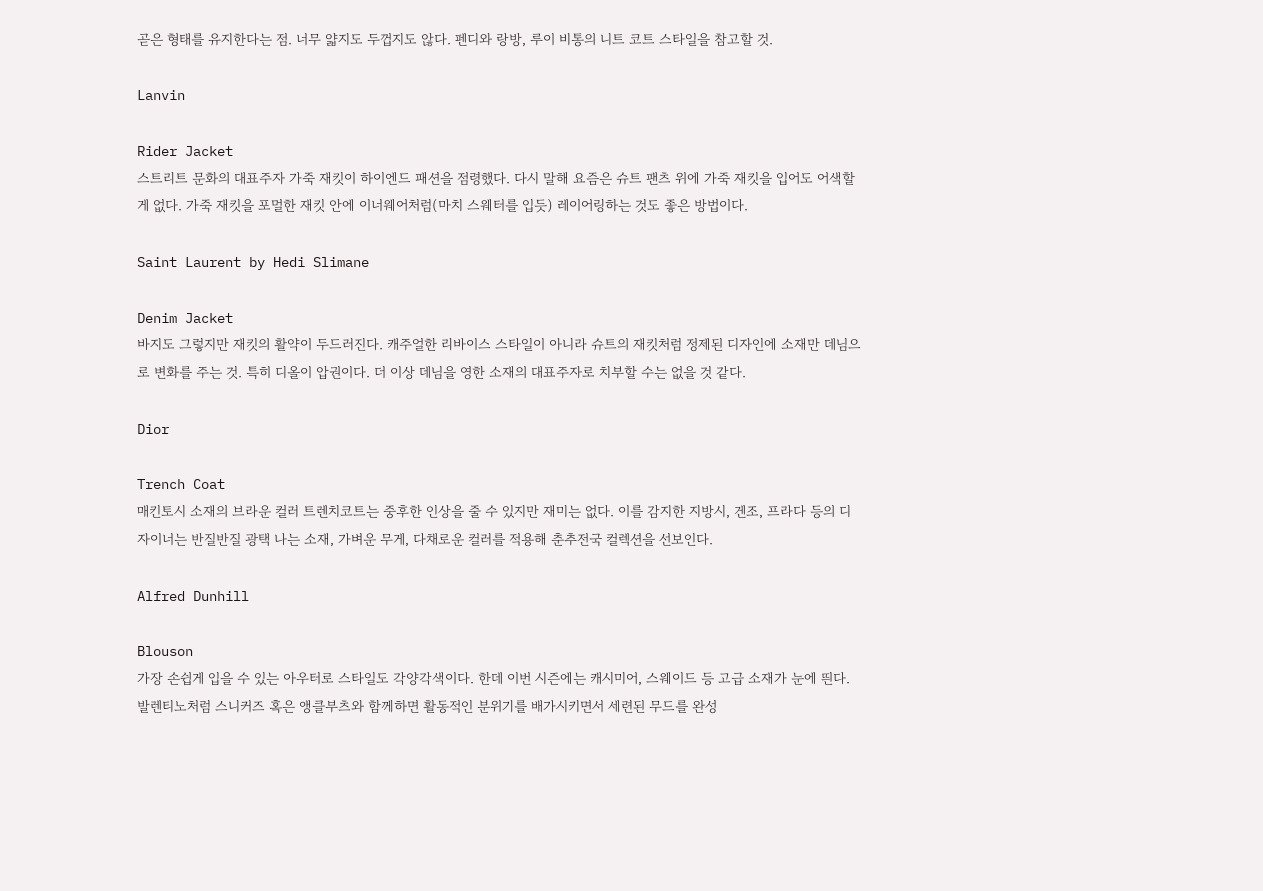곧은 형태를 유지한다는 점. 너무 얇지도 두껍지도 않다. 펜디와 랑방, 루이 비통의 니트 코트 스타일을 참고할 것.

Lanvin

Rider Jacket
스트리트 문화의 대표주자 가죽 재킷이 하이엔드 패션을 점령했다. 다시 말해 요즘은 슈트 팬츠 위에 가죽 재킷을 입어도 어색할 게 없다. 가죽 재킷을 포멀한 재킷 안에 이너웨어처럼(마치 스웨터를 입듯) 레이어링하는 것도 좋은 방법이다.

Saint Laurent by Hedi Slimane

Denim Jacket
바지도 그렇지만 재킷의 활약이 두드러진다. 캐주얼한 리바이스 스타일이 아니라 슈트의 재킷처럼 정제된 디자인에 소재만 데님으로 변화를 주는 것. 특히 디올이 압권이다. 더 이상 데님을 영한 소재의 대표주자로 치부할 수는 없을 것 같다.

Dior

Trench Coat
매킨토시 소재의 브라운 컬러 트렌치코트는 중후한 인상을 줄 수 있지만 재미는 없다. 이를 감지한 지방시, 겐조, 프라다 등의 디자이너는 반질반질 광택 나는 소재, 가벼운 무게, 다채로운 컬러를 적용해 춘추전국 컬렉션을 선보인다.

Alfred Dunhill

Blouson
가장 손쉽게 입을 수 있는 아우터로 스타일도 각양각색이다. 한데 이번 시즌에는 캐시미어, 스웨이드 등 고급 소재가 눈에 띈다. 발렌티노처럼 스니커즈 혹은 앵클부츠와 함께하면 활동적인 분위기를 배가시키면서 세련된 무드를 완성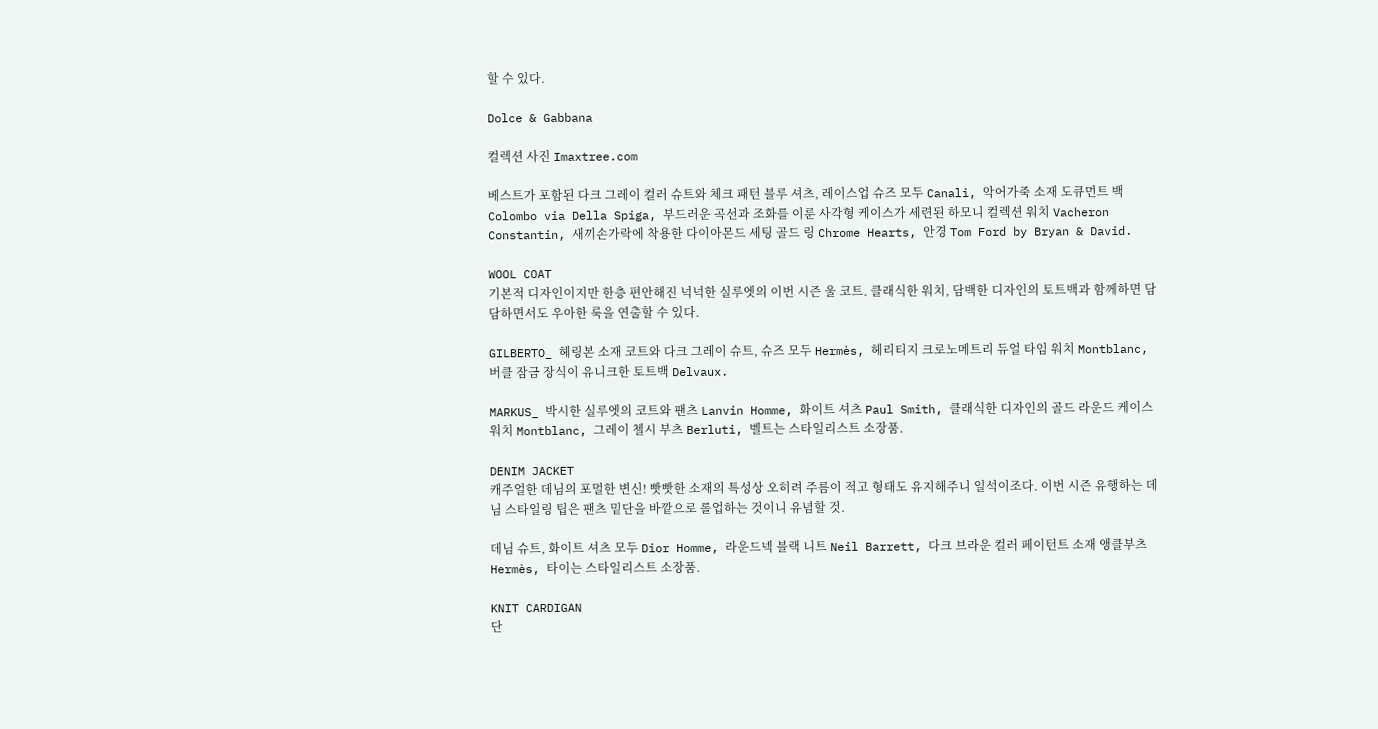할 수 있다.

Dolce & Gabbana

컬렉션 사진 Imaxtree.com

베스트가 포함된 다크 그레이 컬러 슈트와 체크 패턴 블루 셔츠, 레이스업 슈즈 모두 Canali, 악어가죽 소재 도큐먼트 백 Colombo via Della Spiga, 부드러운 곡선과 조화를 이룬 사각형 케이스가 세련된 하모니 컬렉션 워치 Vacheron Constantin, 새끼손가락에 착용한 다이아몬드 세팅 골드 링 Chrome Hearts, 안경 Tom Ford by Bryan & David.

WOOL COAT
기본적 디자인이지만 한층 편안해진 넉넉한 실루엣의 이번 시즌 울 코트. 클래식한 워치, 담백한 디자인의 토트백과 함께하면 담담하면서도 우아한 룩을 연출할 수 있다.

GILBERTO_ 헤링본 소재 코트와 다크 그레이 슈트, 슈즈 모두 Hermès, 헤리티지 크로노메트리 듀얼 타임 워치 Montblanc, 버클 잠금 장식이 유니크한 토트백 Delvaux.

MARKUS_ 박시한 실루엣의 코트와 팬츠 Lanvin Homme, 화이트 셔츠 Paul Smith, 클래식한 디자인의 골드 라운드 케이스 워치 Montblanc, 그레이 첼시 부츠 Berluti, 벨트는 스타일리스트 소장품.

DENIM JACKET
캐주얼한 데님의 포멀한 변신! 빳빳한 소재의 특성상 오히려 주름이 적고 형태도 유지해주니 일석이조다. 이번 시즌 유행하는 데님 스타일링 팁은 팬츠 밑단을 바깥으로 롤업하는 것이니 유념할 것.

데님 슈트, 화이트 셔츠 모두 Dior Homme, 라운드넥 블랙 니트 Neil Barrett, 다크 브라운 컬러 페이턴트 소재 앵클부츠 Hermès, 타이는 스타일리스트 소장품.

KNIT CARDIGAN
단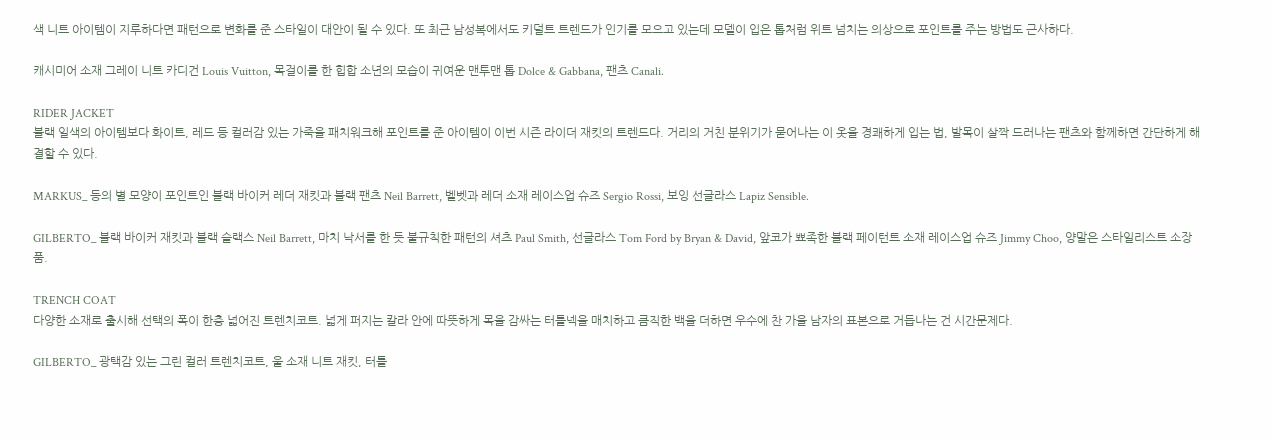색 니트 아이템이 지루하다면 패턴으로 변화를 준 스타일이 대안이 될 수 있다. 또 최근 남성복에서도 키덜트 트렌드가 인기를 모으고 있는데 모델이 입은 톱처럼 위트 넘치는 의상으로 포인트를 주는 방법도 근사하다.

캐시미어 소재 그레이 니트 카디건 Louis Vuitton, 목걸이를 한 힙합 소년의 모습이 귀여운 맨투맨 톱 Dolce & Gabbana, 팬츠 Canali.

RIDER JACKET
블랙 일색의 아이템보다 화이트, 레드 등 컬러감 있는 가죽을 패치워크해 포인트를 준 아이템이 이번 시즌 라이더 재킷의 트렌드다. 거리의 거친 분위기가 묻어나는 이 옷을 경쾌하게 입는 법, 발목이 살짝 드러나는 팬츠와 함께하면 간단하게 해결할 수 있다.

MARKUS_ 등의 별 모양이 포인트인 블랙 바이커 레더 재킷과 블랙 팬츠 Neil Barrett, 벨벳과 레더 소재 레이스업 슈즈 Sergio Rossi, 보잉 선글라스 Lapiz Sensible.

GILBERTO_ 블랙 바이커 재킷과 블랙 슬랙스 Neil Barrett, 마치 낙서를 한 듯 불규칙한 패턴의 셔츠 Paul Smith, 선글라스 Tom Ford by Bryan & David, 앞코가 뾰족한 블랙 페이턴트 소재 레이스업 슈즈 Jimmy Choo, 양말은 스타일리스트 소장품.

TRENCH COAT
다양한 소재로 출시해 선택의 폭이 한층 넓어진 트렌치코트. 넓게 퍼지는 칼라 안에 따뜻하게 목을 감싸는 터틀넥을 매치하고 큼직한 백을 더하면 우수에 찬 가을 남자의 표본으로 거듭나는 건 시간문제다.

GILBERTO_ 광택감 있는 그린 컬러 트렌치코트, 울 소재 니트 재킷, 터틀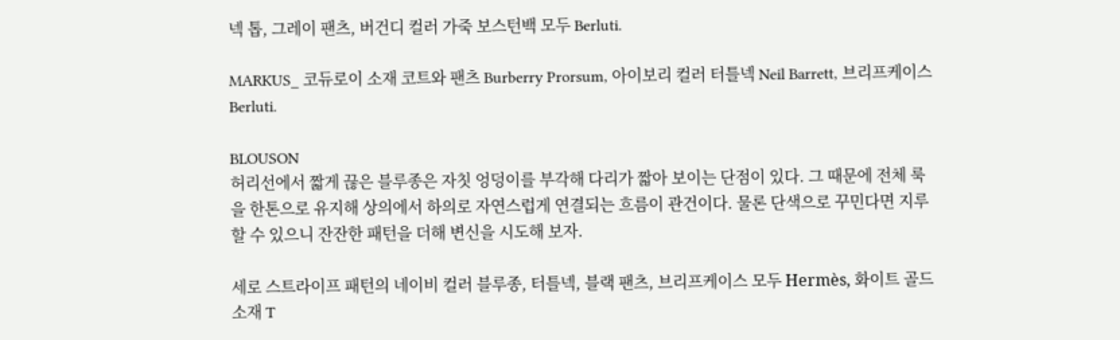넥 톱, 그레이 팬츠, 버건디 컬러 가죽 보스턴백 모두 Berluti.

MARKUS_ 코듀로이 소재 코트와 팬츠 Burberry Prorsum, 아이보리 컬러 터틀넥 Neil Barrett, 브리프케이스 Berluti.

BLOUSON
허리선에서 짧게 끊은 블루종은 자칫 엉덩이를 부각해 다리가 짧아 보이는 단점이 있다. 그 때문에 전체 룩을 한톤으로 유지해 상의에서 하의로 자연스럽게 연결되는 흐름이 관건이다. 물론 단색으로 꾸민다면 지루할 수 있으니 잔잔한 패턴을 더해 변신을 시도해 보자.

세로 스트라이프 패턴의 네이비 컬러 블루종, 터틀넥, 블랙 팬츠, 브리프케이스 모두 Hermès, 화이트 골드 소재 T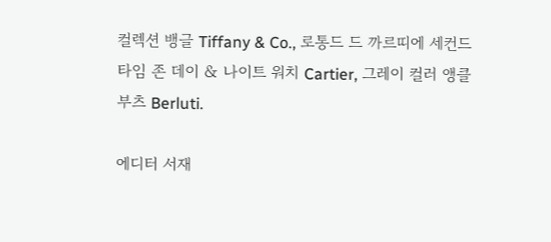컬렉션 뱅글 Tiffany & Co., 로통드 드 까르띠에 세컨드 타임 존 데이 & 나이트 워치 Cartier, 그레이 컬러 앵클부츠 Berluti.

에디터 서재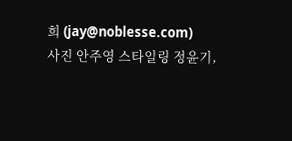희 (jay@noblesse.com)
사진 안주영 스타일링 정윤기,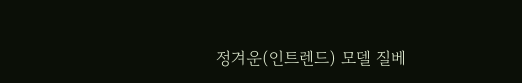정겨운(인트렌드) 모델 질베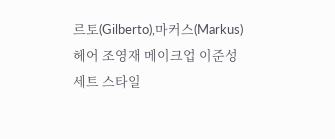르토(Gilberto),마커스(Markus) 헤어 조영재 메이크업 이준성 세트 스타일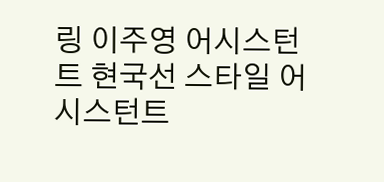링 이주영 어시스턴트 현국선 스타일 어시스턴트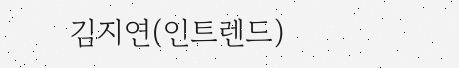김지연(인트렌드)